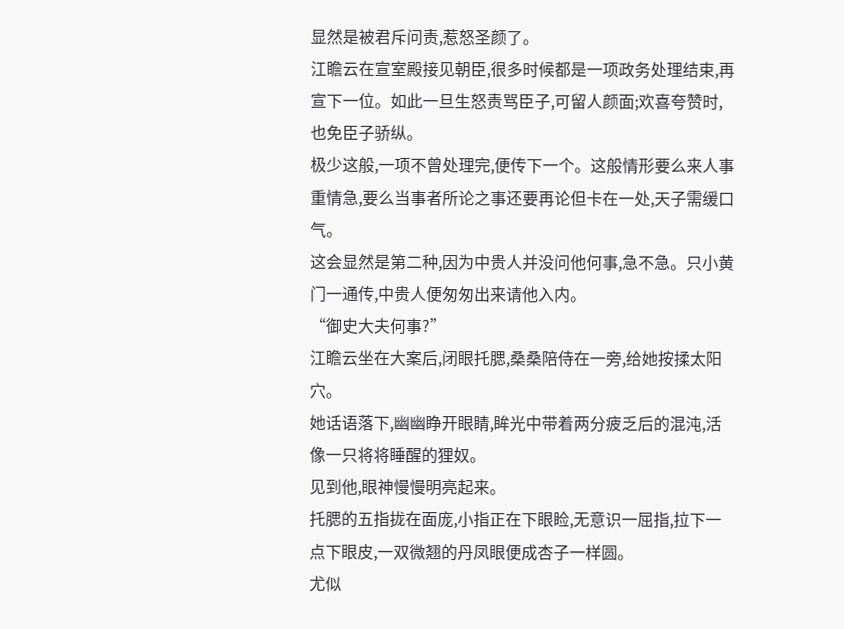显然是被君斥问责,惹怒圣颜了。
江瞻云在宣室殿接见朝臣,很多时候都是一项政务处理结束,再宣下一位。如此一旦生怒责骂臣子,可留人颜面;欢喜夸赞时,也免臣子骄纵。
极少这般,一项不曾处理完,便传下一个。这般情形要么来人事重情急,要么当事者所论之事还要再论但卡在一处,天子需缓口气。
这会显然是第二种,因为中贵人并没问他何事,急不急。只小黄门一通传,中贵人便匆匆出来请他入内。
“御史大夫何事?”
江瞻云坐在大案后,闭眼托腮,桑桑陪侍在一旁,给她按揉太阳穴。
她话语落下,幽幽睁开眼睛,眸光中带着两分疲乏后的混沌,活像一只将将睡醒的狸奴。
见到他,眼神慢慢明亮起来。
托腮的五指拢在面庞,小指正在下眼睑,无意识一屈指,拉下一点下眼皮,一双微翘的丹凤眼便成杏子一样圆。
尤似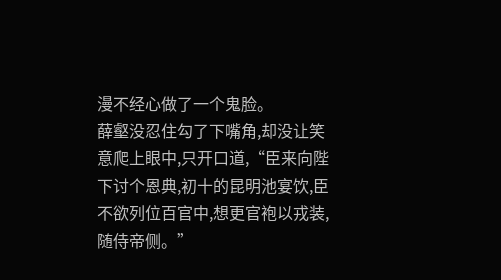漫不经心做了一个鬼脸。
薛壑没忍住勾了下嘴角,却没让笑意爬上眼中,只开口道,“臣来向陛下讨个恩典,初十的昆明池宴饮,臣不欲列位百官中,想更官袍以戎装,随侍帝侧。”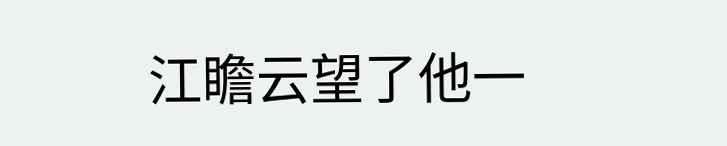江瞻云望了他一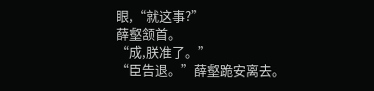眼,“就这事?”
薛壑颔首。
“成,朕准了。”
“臣告退。”薛壑跪安离去。